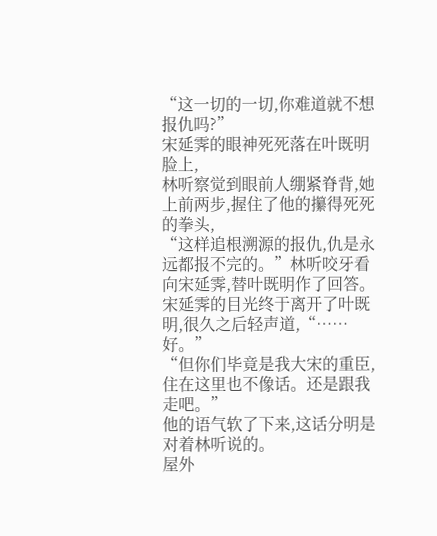“这一切的一切,你难道就不想报仇吗?”
宋延霁的眼神死死落在叶既明脸上,
林听察觉到眼前人绷紧脊背,她上前两步,握住了他的攥得死死的拳头,
“这样追根溯源的报仇,仇是永远都报不完的。”林听咬牙看向宋延霁,替叶既明作了回答。
宋延霁的目光终于离开了叶既明,很久之后轻声道,“……好。”
“但你们毕竟是我大宋的重臣,住在这里也不像话。还是跟我走吧。”
他的语气软了下来,这话分明是对着林听说的。
屋外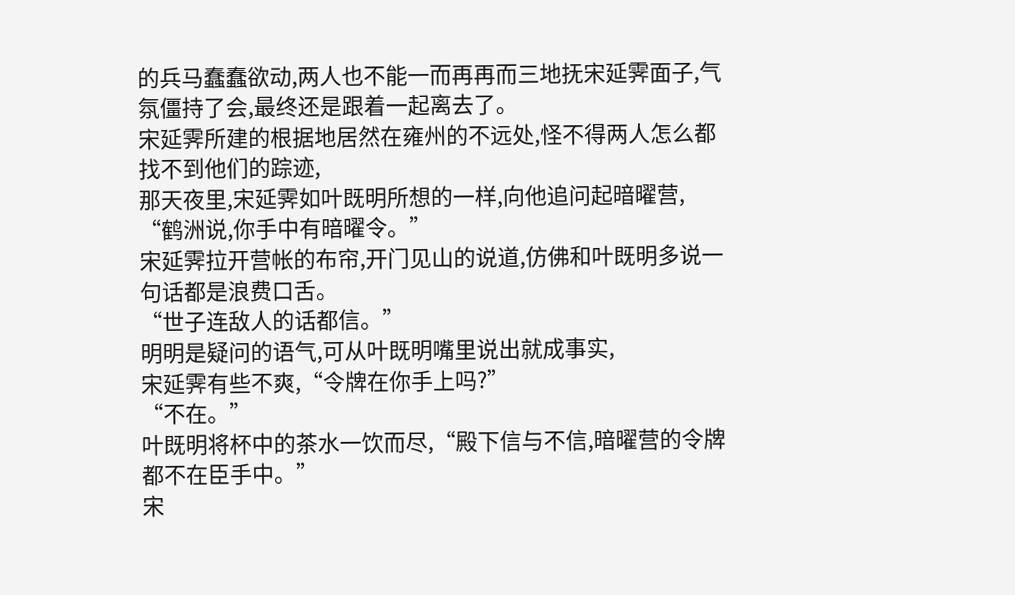的兵马蠢蠢欲动,两人也不能一而再再而三地抚宋延霁面子,气氛僵持了会,最终还是跟着一起离去了。
宋延霁所建的根据地居然在雍州的不远处,怪不得两人怎么都找不到他们的踪迹,
那天夜里,宋延霁如叶既明所想的一样,向他追问起暗曜营,
“鹤洲说,你手中有暗曜令。”
宋延霁拉开营帐的布帘,开门见山的说道,仿佛和叶既明多说一句话都是浪费口舌。
“世子连敌人的话都信。”
明明是疑问的语气,可从叶既明嘴里说出就成事实,
宋延霁有些不爽,“令牌在你手上吗?”
“不在。”
叶既明将杯中的茶水一饮而尽,“殿下信与不信,暗曜营的令牌都不在臣手中。”
宋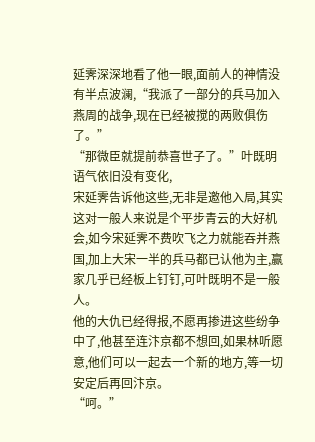延霁深深地看了他一眼,面前人的神情没有半点波澜,“我派了一部分的兵马加入燕周的战争,现在已经被搅的两败俱伤了。”
“那微臣就提前恭喜世子了。”叶既明语气依旧没有变化,
宋延霁告诉他这些,无非是邀他入局,其实这对一般人来说是个平步青云的大好机会,如今宋延霁不费吹飞之力就能吞并燕国,加上大宋一半的兵马都已认他为主,赢家几乎已经板上钉钉,可叶既明不是一般人。
他的大仇已经得报,不愿再掺进这些纷争中了,他甚至连汴京都不想回,如果林听愿意,他们可以一起去一个新的地方,等一切安定后再回汴京。
“呵。”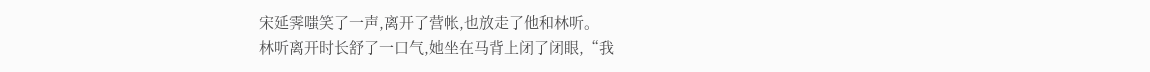宋延霁嗤笑了一声,离开了营帐,也放走了他和林听。
林听离开时长舒了一口气,她坐在马背上闭了闭眼,“我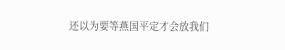还以为要等燕国平定才会放我们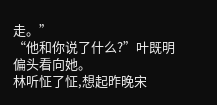走。”
“他和你说了什么?”叶既明偏头看向她。
林听怔了怔,想起昨晚宋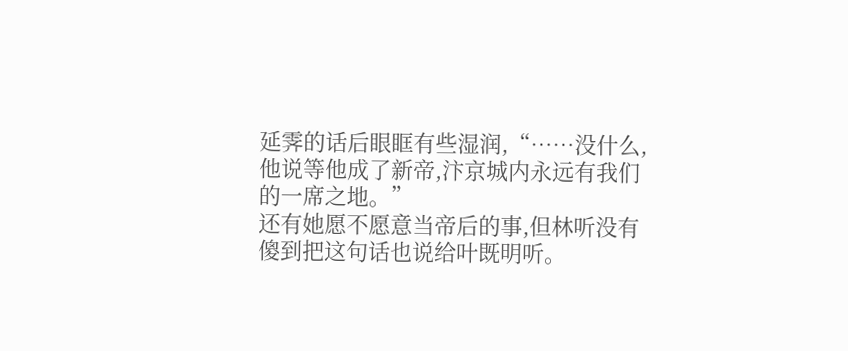延霁的话后眼眶有些湿润,“……没什么,他说等他成了新帝,汴京城内永远有我们的一席之地。”
还有她愿不愿意当帝后的事,但林听没有傻到把这句话也说给叶既明听。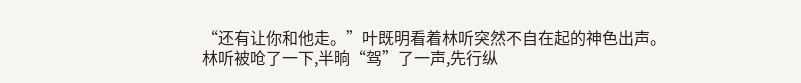“还有让你和他走。”叶既明看着林听突然不自在起的神色出声。
林听被呛了一下,半晌“驾”了一声,先行纵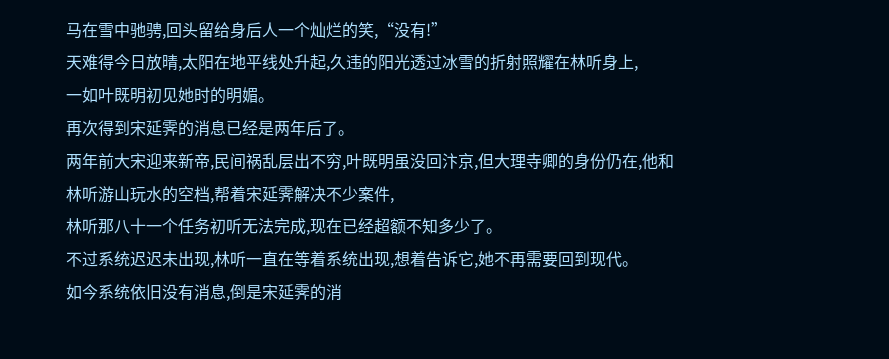马在雪中驰骋,回头留给身后人一个灿烂的笑,“没有!”
天难得今日放晴,太阳在地平线处升起,久违的阳光透过冰雪的折射照耀在林听身上,
一如叶既明初见她时的明媚。
再次得到宋延霁的消息已经是两年后了。
两年前大宋迎来新帝,民间祸乱层出不穷,叶既明虽没回汴京,但大理寺卿的身份仍在,他和林听游山玩水的空档,帮着宋延霁解决不少案件,
林听那八十一个任务初听无法完成,现在已经超额不知多少了。
不过系统迟迟未出现,林听一直在等着系统出现,想着告诉它,她不再需要回到现代。
如今系统依旧没有消息,倒是宋延霁的消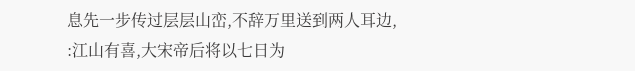息先一步传过层层山峦,不辞万里送到两人耳边,
:江山有喜,大宋帝后将以七日为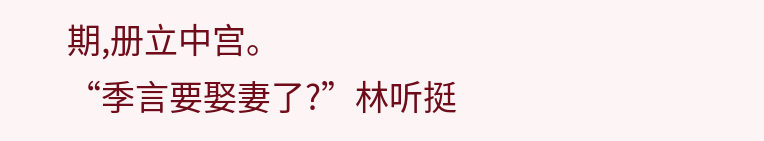期,册立中宫。
“季言要娶妻了?”林听挺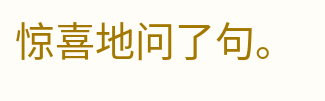惊喜地问了句。